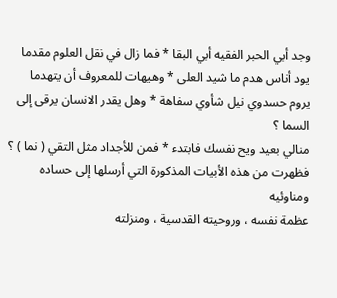وجد أبي الحبر الفقيه أبي البقا * فما زال في نقل العلوم مقدما
يود أناس هدم ما شيد العلى * وهيهات للمعروف أن يتهدما
يروم حسدوي نيل شأوي سفاهة * وهل يقدر الانسان يرقى إلى السما ؟
منالي بعيد ويح نفسك فابتدء * فمن للأجداد مثل التقي ( نما ) ؟
فظهرت من هذه الأبيات المذكورة التي أرسلها إلى حساده ومناوئيه
عظمة نفسه ، وروحيته القدسية ، ومنزلته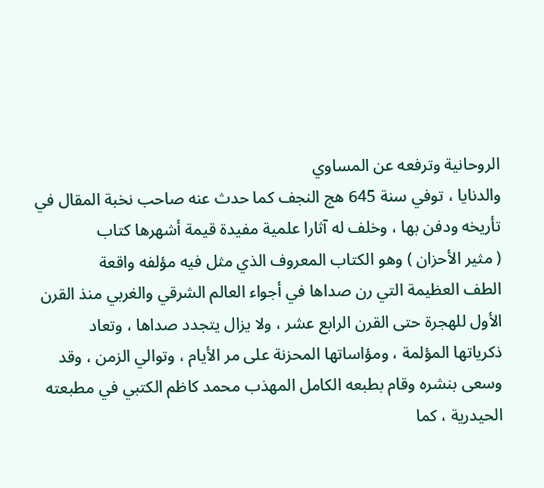الروحانية وترفعه عن المساوي
والدنايا ، توفي سنة 645 هج النجف كما حدث عنه صاحب نخبة المقال في
تأريخه ودفن بها ، وخلف له آثارا علمية مفيدة قيمة أشهرها كتاب
( مثير الأحزان ) وهو الكتاب المعروف الذي مثل فيه مؤلفه واقعة
الطف العظيمة التي رن صداها في أجواء العالم الشرقي والغربي منذ القرن
الأول للهجرة حتى القرن الرابع عشر ، ولا يزال يتجدد صداها ، وتعاد
ذكرياتها المؤلمة ، ومؤاساتها المحزنة على مر الأيام ، وتوالي الزمن ، وقد
وسعى بنشره وقام بطبعه الكامل المهذب محمد كاظم الكتبي في مطبعته
الحيدرية ، كما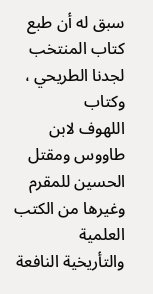سبق له أن طبع كتاب المنتخب لجدنا الطريحي ، وكتاب
اللهوف لابن طاووس ومقتل الحسين للمقرم وغيرها من الكتب العلمية
والتأريخية النافعة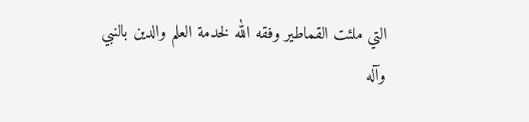التي ملئت القماطير وفقه الله لخدمة العلم والدين بالنبي
وآله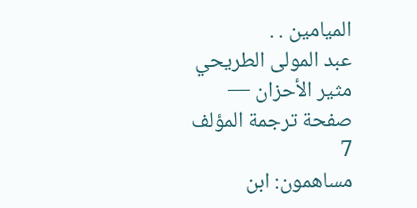الميامين . .
عبد المولى الطريحي
مثير الأحزان — صفحة ترجمة المؤلف 7
مساهمون: ابن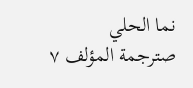نما الحلي
صترجمة المؤلف ٧